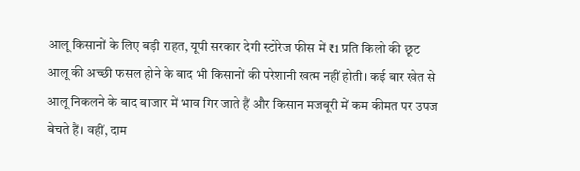आलू किसानों के लिए बड़ी राहत, यूपी सरकार देगी स्टोरेज फीस में ₹1 प्रति किलो की छूट
आलू की अच्छी फसल होने के बाद भी किसानों की परेशानी खत्म नहीं होती। कई बार खेत से आलू निकलने के बाद बाजार में भाव गिर जाते हैं और किसान मजबूरी में कम कीमत पर उपज बेचते हैं। वहीं, दाम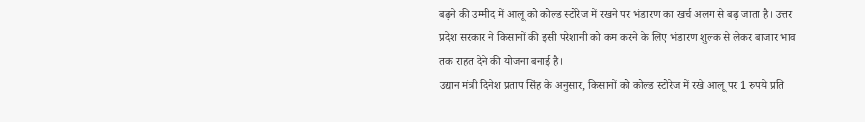बढ़ने की उम्मीद में आलू को कोल्ड स्टोरेज में रखने पर भंडारण का खर्च अलग से बढ़ जाता है। उत्तर प्रदेश सरकार ने किसानों की इसी परेशानी को कम करने के लिए भंडारण शुल्क से लेकर बाजार भाव तक राहत देने की योजना बनाई है।
उद्यान मंत्री दिनेश प्रताप सिंह के अनुसार, किसानों को कोल्ड स्टोरेज में रखे आलू पर 1 रुपये प्रति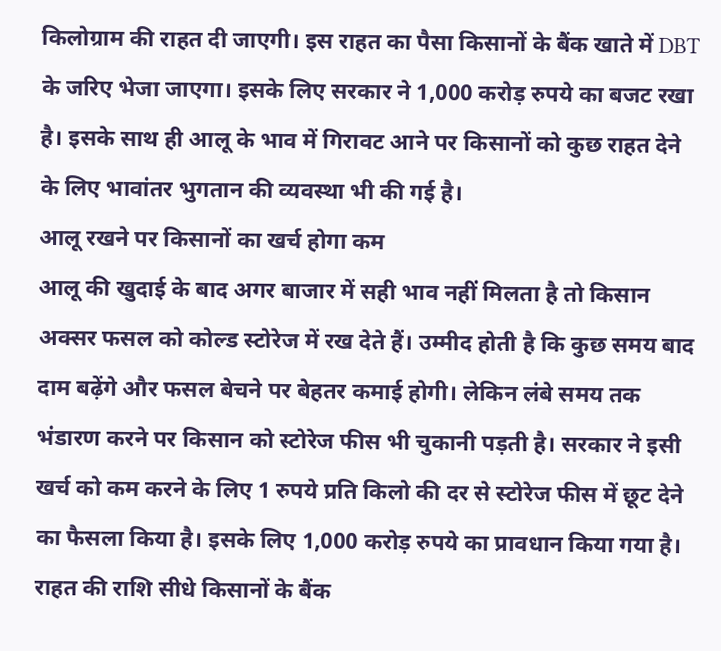किलोग्राम की राहत दी जाएगी। इस राहत का पैसा किसानों के बैंक खाते में DBT के जरिए भेजा जाएगा। इसके लिए सरकार ने 1,000 करोड़ रुपये का बजट रखा है। इसके साथ ही आलू के भाव में गिरावट आने पर किसानों को कुछ राहत देने के लिए भावांतर भुगतान की व्यवस्था भी की गई है।
आलू रखने पर किसानों का खर्च होगा कम
आलू की खुदाई के बाद अगर बाजार में सही भाव नहीं मिलता है तो किसान अक्सर फसल को कोल्ड स्टोरेज में रख देते हैं। उम्मीद होती है कि कुछ समय बाद दाम बढ़ेंगे और फसल बेचने पर बेहतर कमाई होगी। लेकिन लंबे समय तक भंडारण करने पर किसान को स्टोरेज फीस भी चुकानी पड़ती है। सरकार ने इसी खर्च को कम करने के लिए 1 रुपये प्रति किलो की दर से स्टोरेज फीस में छूट देने का फैसला किया है। इसके लिए 1,000 करोड़ रुपये का प्रावधान किया गया है। राहत की राशि सीधे किसानों के बैंक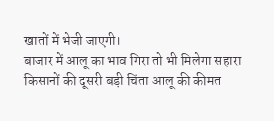खातों में भेजी जाएगी।
बाजार में आलू का भाव गिरा तो भी मिलेगा सहारा
किसानों की दूसरी बड़ी चिंता आलू की कीमत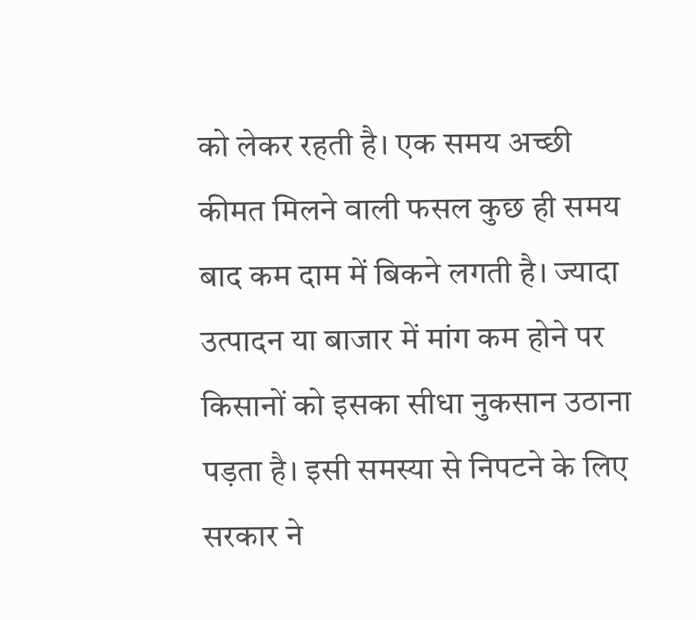को लेकर रहती है। एक समय अच्छी कीमत मिलने वाली फसल कुछ ही समय बाद कम दाम में बिकने लगती है। ज्यादा उत्पादन या बाजार में मांग कम होने पर किसानों को इसका सीधा नुकसान उठाना पड़ता है। इसी समस्या से निपटने के लिए सरकार ने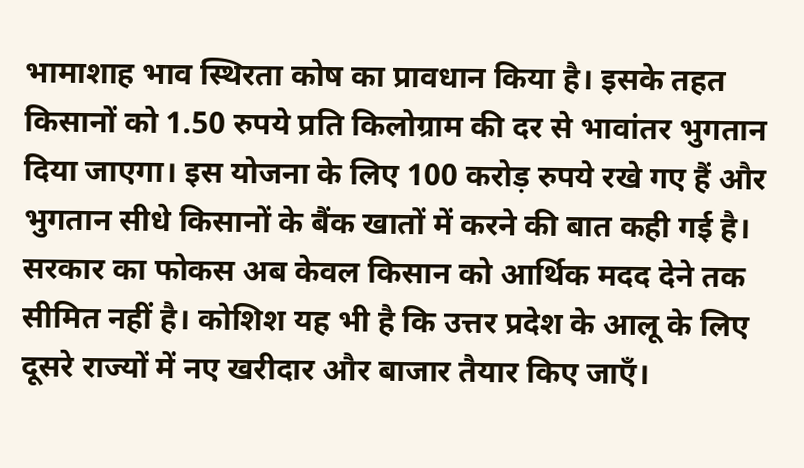भामाशाह भाव स्थिरता कोष का प्रावधान किया है। इसके तहत किसानों को 1.50 रुपये प्रति किलोग्राम की दर से भावांतर भुगतान दिया जाएगा। इस योजना के लिए 100 करोड़ रुपये रखे गए हैं और भुगतान सीधे किसानों के बैंक खातों में करने की बात कही गई है।
सरकार का फोकस अब केवल किसान को आर्थिक मदद देने तक सीमित नहीं है। कोशिश यह भी है कि उत्तर प्रदेश के आलू के लिए दूसरे राज्यों में नए खरीदार और बाजार तैयार किए जाएँ।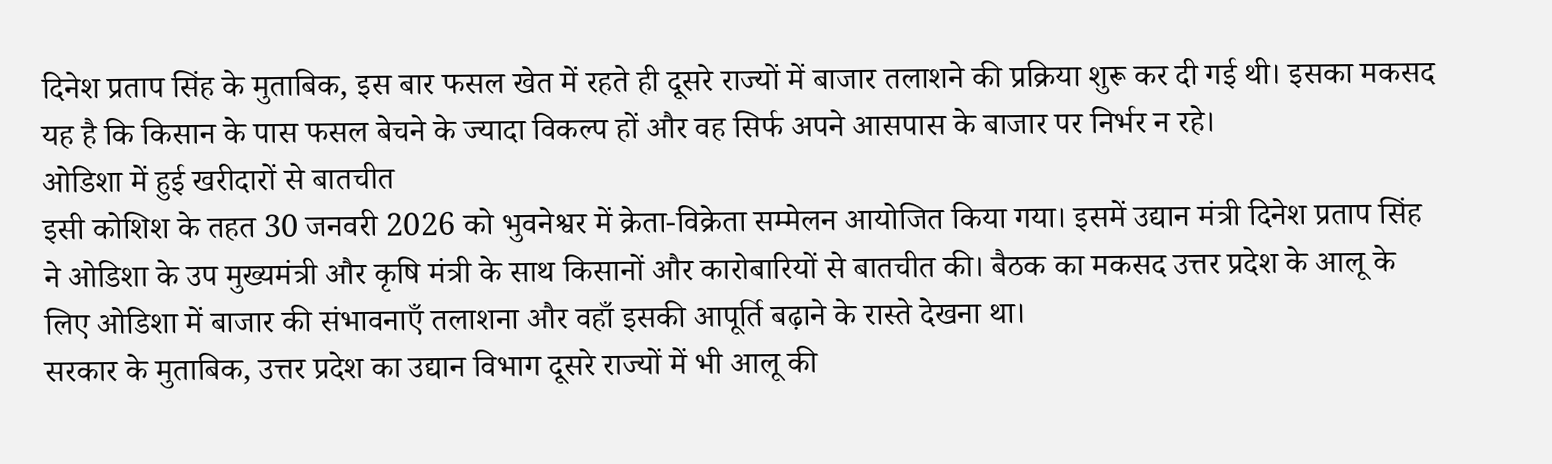दिनेश प्रताप सिंह के मुताबिक, इस बार फसल खेत में रहते ही दूसरे राज्यों में बाजार तलाशने की प्रक्रिया शुरू कर दी गई थी। इसका मकसद यह है कि किसान के पास फसल बेचने के ज्यादा विकल्प हों और वह सिर्फ अपने आसपास के बाजार पर निर्भर न रहे।
ओडिशा में हुई खरीदारों से बातचीत
इसी कोशिश के तहत 30 जनवरी 2026 को भुवनेश्वर में क्रेता-विक्रेता सम्मेलन आयोजित किया गया। इसमें उद्यान मंत्री दिनेश प्रताप सिंह ने ओडिशा के उप मुख्यमंत्री और कृषि मंत्री के साथ किसानों और कारोबारियों से बातचीत की। बैठक का मकसद उत्तर प्रदेश के आलू के लिए ओडिशा में बाजार की संभावनाएँ तलाशना और वहाँ इसकी आपूर्ति बढ़ाने के रास्ते देखना था।
सरकार के मुताबिक, उत्तर प्रदेश का उद्यान विभाग दूसरे राज्यों में भी आलू की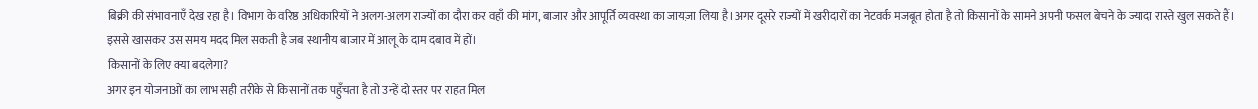बिक्री की संभावनाएँ देख रहा है। विभाग के वरिष्ठ अधिकारियों ने अलग-अलग राज्यों का दौरा कर वहाँ की मांग, बाजार और आपूर्ति व्यवस्था का जायज़ा लिया है।अगर दूसरे राज्यों में खरीदारों का नेटवर्क मजबूत होता है तो किसानों के सामने अपनी फसल बेचने के ज्यादा रास्ते खुल सकते हैं। इससे खासकर उस समय मदद मिल सकती है जब स्थानीय बाजार में आलू के दाम दबाव में हों।
किसानों के लिए क्या बदलेगा?
अगर इन योजनाओं का लाभ सही तरीके से किसानों तक पहुँचता है तो उन्हें दो स्तर पर राहत मिल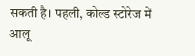सकती है। पहली, कोल्ड स्टोरेज में आलू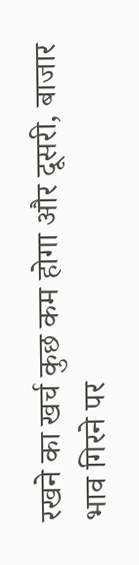रखने का खर्च कुछ कम होगा और दूसरी, बाजार भाव गिरने पर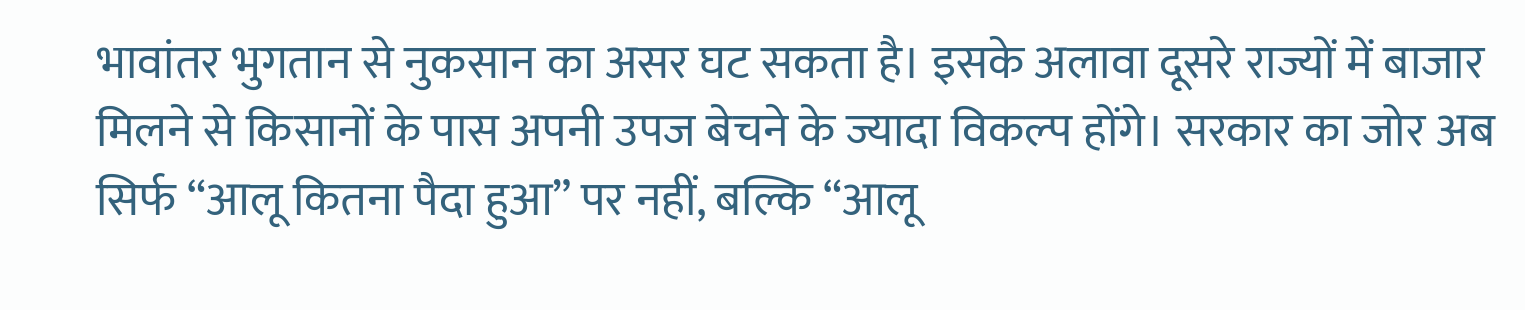भावांतर भुगतान से नुकसान का असर घट सकता है। इसके अलावा दूसरे राज्यों में बाजार मिलने से किसानों के पास अपनी उपज बेचने के ज्यादा विकल्प होंगे। सरकार का जोर अब सिर्फ “आलू कितना पैदा हुआ” पर नहीं, बल्कि “आलू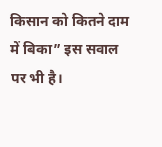किसान को कितने दाम में बिका” इस सवाल पर भी है।